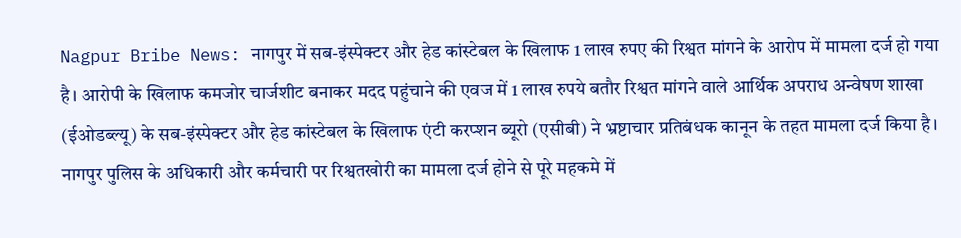Nagpur Bribe News: नागपुर में सब-इंस्पेक्टर और हेड कांस्टेबल के खिलाफ 1 लाख रुपए की रिश्वत मांगने के आरोप में मामला दर्ज हो गया है। आरोपी के खिलाफ कमजोर चार्जशीट बनाकर मदद पहुंचाने की एवज में 1 लाख रुपये बतौर रिश्वत मांगने वाले आर्थिक अपराध अन्वेषण शाखा (ईओडब्ल्यू) के सब-इंस्पेक्टर और हेड कांस्टेबल के खिलाफ एंटी करप्शन ब्यूरो (एसीबी) ने भ्रष्टाचार प्रतिबंधक कानून के तहत मामला दर्ज किया है।
नागपुर पुलिस के अधिकारी और कर्मचारी पर रिश्वतखोरी का मामला दर्ज होने से पूरे महकमे में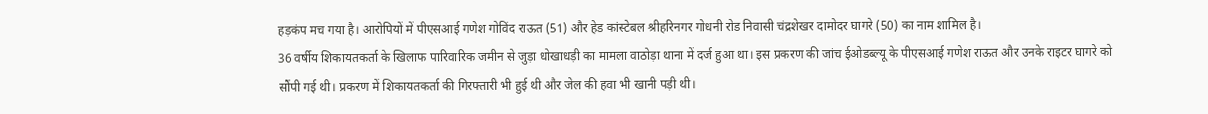हड़कंप मच गया है। आरोपियों में पीएसआई गणेश गोविंद राऊत (51) और हेड कांस्टेबल श्रीहरिनगर गोधनी रोड निवासी चंद्रशेखर दामोदर घागरे (50) का नाम शामिल है।
36 वर्षीय शिकायतकर्ता के खिलाफ पारिवारिक जमीन से जुड़ा धोखाधड़ी का मामला वाठोड़ा थाना में दर्ज हुआ था। इस प्रकरण की जांच ईओडब्ल्यू के पीएसआई गणेश राऊत और उनके राइटर घागरे को सौंपी गई थी। प्रकरण में शिकायतकर्ता की गिरफ्तारी भी हुई थी और जेल की हवा भी खानी पड़ी थी।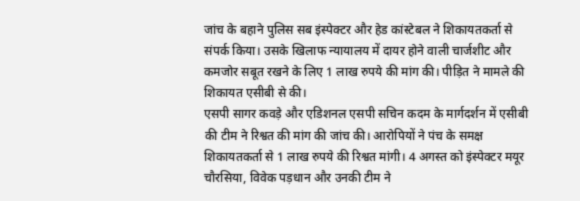जांच के बहाने पुलिस सब इंस्पेक्टर और हेड कांस्टेबल ने शिकायतकर्ता से संपर्क किया। उसके खिलाफ न्यायालय में दायर होने वाली चार्जशीट और कमजोर सबूत रखने के लिए 1 लाख रुपये की मांग की। पीड़ित ने मामले की शिकायत एसीबी से की।
एसपी सागर कवड़े और एडिशनल एसपी सचिन कदम के मार्गदर्शन में एसीबी की टीम ने रिश्वत की मांग की जांच की। आरोपियों ने पंच के समक्ष शिकायतकर्ता से 1 लाख रुपये की रिश्वत मांगी। 4 अगस्त को इंस्पेक्टर मयूर चौरसिया, विवेक पड़धान और उनकी टीम ने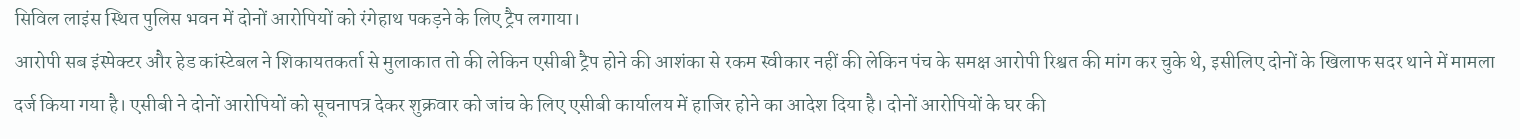सिविल लाइंस स्थित पुलिस भवन में दोनों आरोपियों को रंगेहाथ पकड़ने के लिए ट्रैप लगाया।
आरोपी सब इंस्पेक्टर और हेड कांस्टेबल ने शिकायतकर्ता से मुलाकात तो की लेकिन एसीबी ट्रैप होने की आशंका से रकम स्वीकार नहीं की लेकिन पंच के समक्ष आरोपी रिश्वत की मांग कर चुके थे, इसीलिए दोनों के खिलाफ सदर थाने में मामला दर्ज किया गया है। एसीबी ने दोनों आरोपियों को सूचनापत्र देकर शुक्रवार को जांच के लिए एसीबी कार्यालय में हाजिर होने का आदेश दिया है। दोनों आरोपियों के घर की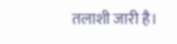तलाशी जारी है।